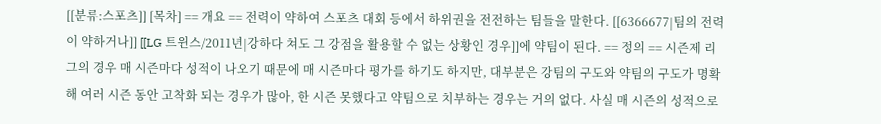[[분류:스포츠]] [목차] == 개요 == 전력이 약하여 스포츠 대회 등에서 하위권을 전전하는 팀들을 말한다. [[6366677|팀의 전력이 약하거나]] [[LG 트윈스/2011년|강하다 쳐도 그 강점을 활용할 수 없는 상황인 경우]]에 약팀이 된다. == 정의 == 시즌제 리그의 경우 매 시즌마다 성적이 나오기 때문에 매 시즌마다 평가를 하기도 하지만, 대부분은 강팀의 구도와 약팀의 구도가 명확해 여러 시즌 동안 고착화 되는 경우가 많아, 한 시즌 못했다고 약팀으로 치부하는 경우는 거의 없다. 사실 매 시즌의 성적으로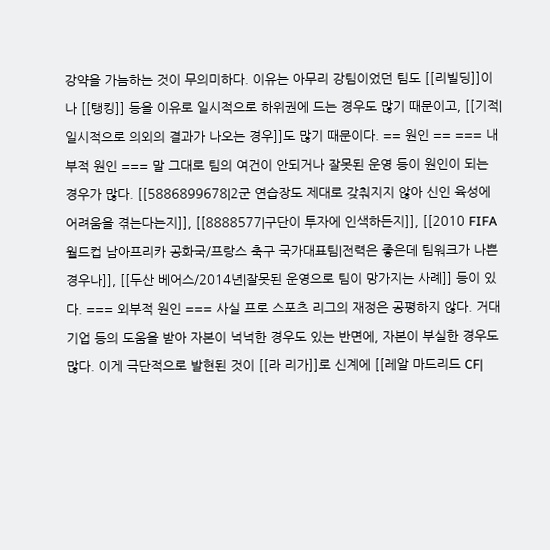강약을 가늠하는 것이 무의미하다. 이유는 아무리 강팀이었던 팀도 [[리빌딩]]이나 [[탱킹]] 등을 이유로 일시적으로 하위권에 드는 경우도 많기 때문이고, [[기적|일시적으로 의외의 결과가 나오는 경우]]도 많기 때문이다. == 원인 == === 내부적 원인 === 말 그대로 팀의 여건이 안되거나 잘못된 운영 등이 원인이 되는 경우가 많다. [[5886899678|2군 연습장도 제대로 갖춰지지 않아 신인 육성에 어려움을 겪는다는지]], [[8888577|구단이 투자에 인색하든지]], [[2010 FIFA 월드컵 남아프리카 공화국/프랑스 축구 국가대표팀|전력은 좋은데 팀워크가 나쁜 경우나]], [[두산 베어스/2014년|잘못된 운영으로 팀이 망가지는 사례]] 등이 있다. === 외부적 원인 === 사실 프로 스포츠 리그의 재정은 공평하지 않다. 거대 기업 등의 도움을 받아 자본이 넉넉한 경우도 있는 반면에, 자본이 부실한 경우도 많다. 이게 극단적으로 발현된 것이 [[라 리가]]로 신계에 [[레알 마드리드 CF|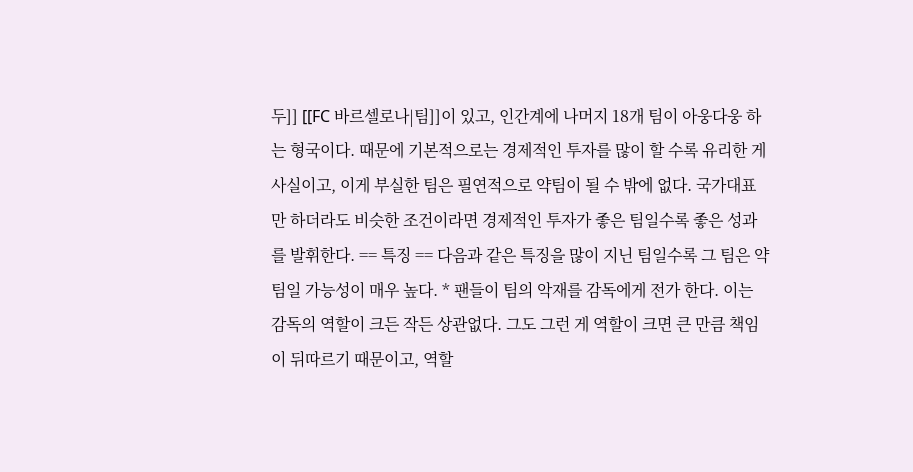두]] [[FC 바르셀로나|팀]]이 있고, 인간계에 나머지 18개 팀이 아웅다웅 하는 형국이다. 때문에 기본적으로는 경제적인 투자를 많이 할 수록 유리한 게 사실이고, 이게 부실한 팀은 필연적으로 약팀이 될 수 밖에 없다. 국가대표만 하더라도 비슷한 조건이라면 경제적인 투자가 좋은 팀일수록 좋은 성과를 발휘한다. == 특징 == 다음과 같은 특징을 많이 지닌 팀일수록 그 팀은 약팀일 가능성이 매우 높다. * 팬들이 팀의 악재를 감독에게 전가 한다. 이는 감독의 역할이 크든 작든 상관없다. 그도 그런 게 역할이 크면 큰 만큼 책임이 뒤따르기 때문이고, 역할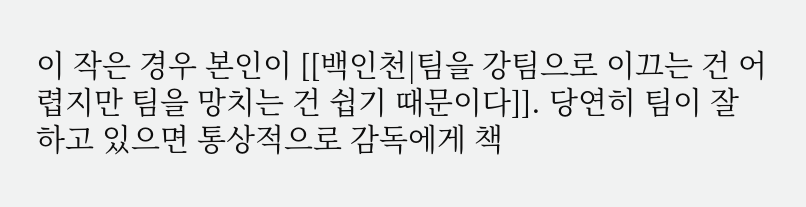이 작은 경우 본인이 [[백인천|팀을 강팀으로 이끄는 건 어렵지만 팀을 망치는 건 쉽기 때문이다]]. 당연히 팀이 잘하고 있으면 통상적으로 감독에게 책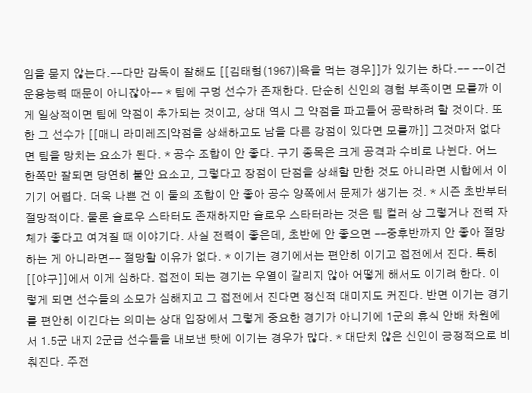임을 묻지 않는다.--다만 감독이 잘해도 [[김태형(1967)|욕을 먹는 경우]]가 있기는 하다.-- --이건 운용능력 때문이 아니잖아-- * 팀에 구멍 선수가 존재한다. 단순히 신인의 경험 부족이면 모를까 이게 일상적이면 팀에 약점이 추가되는 것이고, 상대 역시 그 약점을 파고들어 공략하려 할 것이다. 또한 그 선수가 [[매니 라미레즈|약점을 상쇄하고도 남을 다른 강점이 있다면 모를까]] 그것마저 없다면 팀을 망치는 요소가 된다. * 공수 조합이 안 좋다. 구기 종목은 크게 공격과 수비로 나뉜다. 어느 한쪽만 잘되면 당연히 불안 요소고, 그렇다고 장점이 단점을 상쇄할 만한 것도 아니라면 시합에서 이기기 어렵다. 더욱 나쁜 건 이 둘의 조합이 안 좋아 공수 양쪽에서 문제가 생기는 것. * 시즌 초반부터 절망적이다. 물론 슬로우 스타터도 존재하지만 슬로우 스타터라는 것은 팀 컬러 상 그렇거나 전력 자체가 좋다고 여겨질 때 이야기다. 사실 전력이 좋은데, 초반에 안 좋으면 --중후반까지 안 좋아 절망하는 게 아니라면-- 절망할 이유가 없다. * 이기는 경기에서는 편안히 이기고 접전에서 진다. 특히 [[야구]]에서 이게 심하다. 접전이 되는 경기는 우열이 갈리지 않아 어떻게 해서도 이기려 한다. 이렇게 되면 선수들의 소모가 심해지고 그 접전에서 진다면 정신적 대미지도 커진다. 반면 이기는 경기를 편안히 이긴다는 의미는 상대 입장에서 그렇게 중요한 경기가 아니기에 1군의 휴식 안배 차원에서 1.5군 내지 2군급 선수들을 내보낸 탓에 이기는 경우가 많다. * 대단치 않은 신인이 긍정적으로 비춰진다. 주전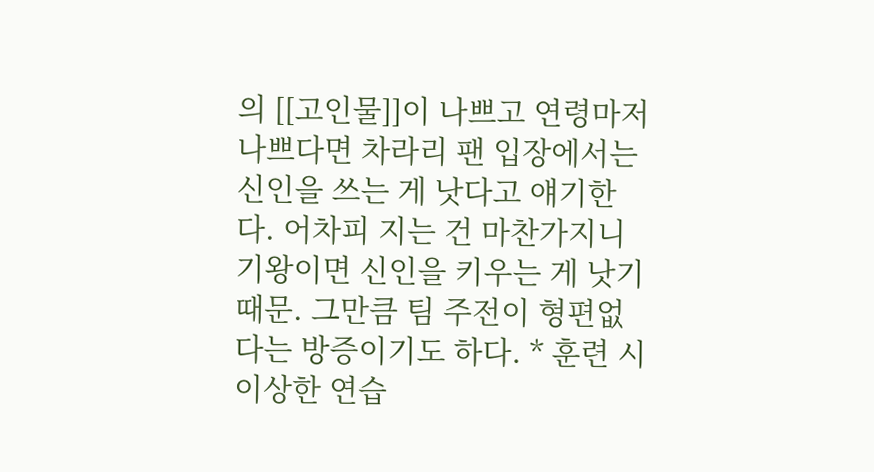의 [[고인물]]이 나쁘고 연령마저 나쁘다면 차라리 팬 입장에서는 신인을 쓰는 게 낫다고 얘기한다. 어차피 지는 건 마찬가지니 기왕이면 신인을 키우는 게 낫기 때문. 그만큼 팀 주전이 형편없다는 방증이기도 하다. * 훈련 시 이상한 연습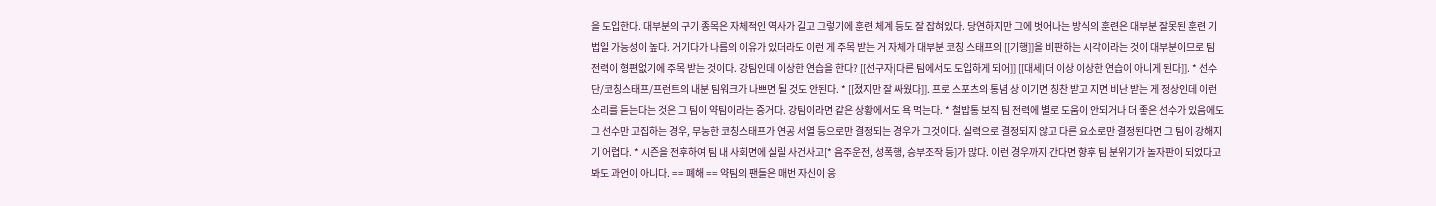을 도입한다. 대부분의 구기 종목은 자체적인 역사가 길고 그렇기에 훈련 체계 등도 잘 잡혀있다. 당연하지만 그에 벗어나는 방식의 훈련은 대부분 잘못된 훈련 기법일 가능성이 높다. 거기다가 나름의 이유가 있더라도 이런 게 주목 받는 거 자체가 대부분 코칭 스태프의 [[기행]]을 비판하는 시각이라는 것이 대부분이므로 팀 전력이 형편없기에 주목 받는 것이다. 강팀인데 이상한 연습을 한다? [[선구자|다른 팀에서도 도입하게 되어]] [[대세|더 이상 이상한 연습이 아니게 된다]]. * 선수단/코칭스태프/프런트의 내분 팀워크가 나쁘면 될 것도 안된다. * [[졌지만 잘 싸웠다]]. 프로 스포츠의 통념 상 이기면 칭찬 받고 지면 비난 받는 게 정상인데 이런 소리를 듣는다는 것은 그 팀이 약팀이라는 증거다. 강팀이라면 같은 상황에서도 욕 먹는다. * 철밥통 보직 팀 전력에 별로 도움이 안되거나 더 좋은 선수가 있음에도 그 선수만 고집하는 경우, 무능한 코칭스태프가 연공 서열 등으로만 결정되는 경우가 그것이다. 실력으로 결정되지 않고 다른 요소로만 결정된다면 그 팀이 강해지기 어렵다. * 시즌을 전후하여 팀 내 사회면에 실릴 사건사고[* 음주운전, 성폭행, 승부조작 등]가 많다. 이런 경우까지 간다면 향후 팀 분위기가 놀자판이 되었다고 봐도 과언이 아니다. == 폐해 == 약팀의 팬들은 매번 자신이 응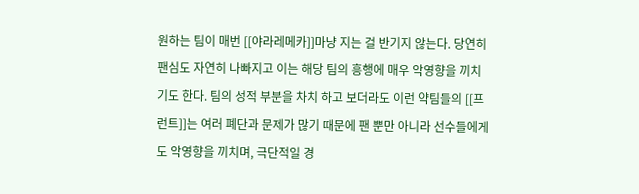원하는 팀이 매번 [[야라레메카]]마냥 지는 걸 반기지 않는다. 당연히 팬심도 자연히 나빠지고 이는 해당 팀의 흥행에 매우 악영향을 끼치기도 한다. 팀의 성적 부분을 차치 하고 보더라도 이런 약팀들의 [[프런트]]는 여러 폐단과 문제가 많기 때문에 팬 뿐만 아니라 선수들에게도 악영향을 끼치며, 극단적일 경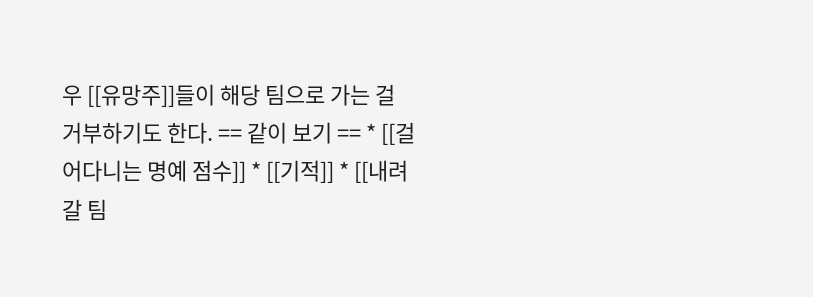우 [[유망주]]들이 해당 팀으로 가는 걸 거부하기도 한다. == 같이 보기 == * [[걸어다니는 명예 점수]] * [[기적]] * [[내려갈 팀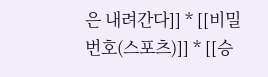은 내려간다]] * [[비밀번호(스포츠)]] * [[승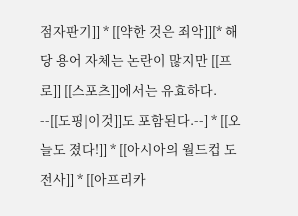점자판기]] * [[약한 것은 죄악]][* 해당 용어 자체는 논란이 많지만 [[프로]] [[스포츠]]에서는 유효하다. --[[도핑|이것]]도 포함된다.--] * [[오늘도 졌다!]] * [[아시아의 월드컵 도전사]] * [[아프리카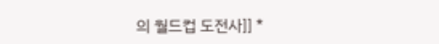의 월드컵 도전사]] *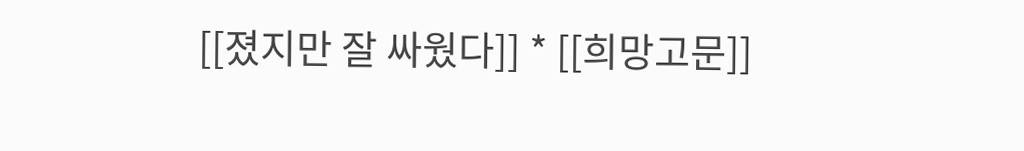[[졌지만 잘 싸웠다]] * [[희망고문]]